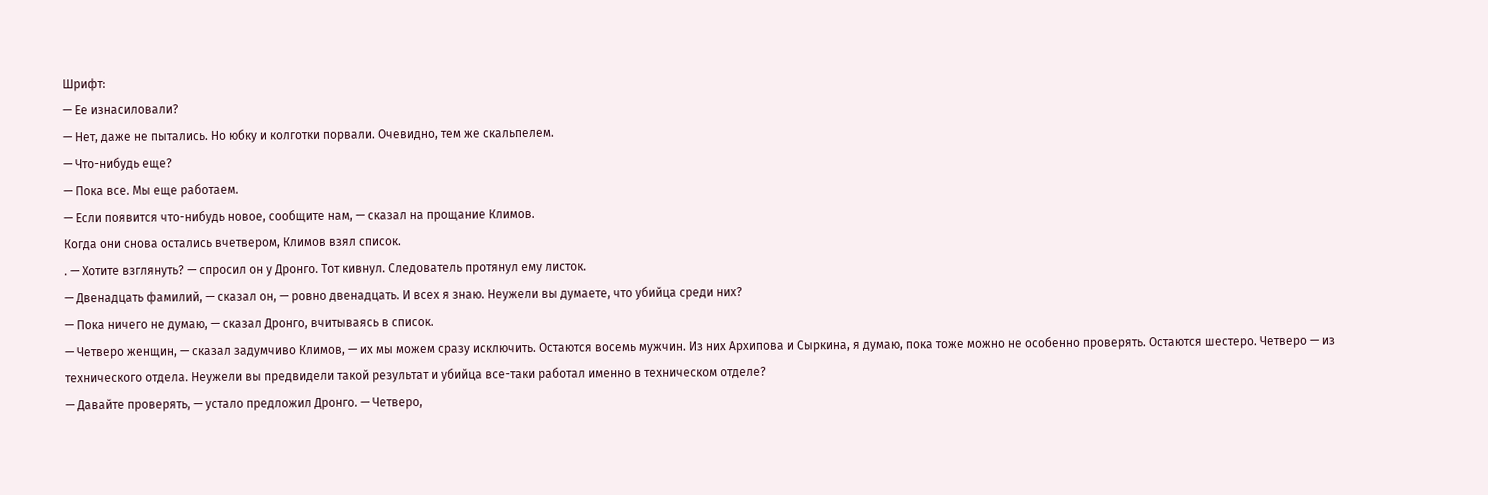Шрифт:
— Ее изнасиловали?
— Нет, даже не пытались. Но юбку и колготки порвали. Очевидно, тем же скальпелем.
— Что-нибудь еще?
— Пока все. Мы еще работаем.
— Если появится что-нибудь новое, сообщите нам, — сказал на прощание Климов.
Когда они снова остались вчетвером, Климов взял список.
. — Хотите взглянуть? — спросил он у Дронго. Тот кивнул. Следователь протянул ему листок.
— Двенадцать фамилий, — сказал он, — ровно двенадцать. И всех я знаю. Неужели вы думаете, что убийца среди них?
— Пока ничего не думаю, — сказал Дронго, вчитываясь в список.
— Четверо женщин, — сказал задумчиво Климов, — их мы можем сразу исключить. Остаются восемь мужчин. Из них Архипова и Сыркина, я думаю, пока тоже можно не особенно проверять. Остаются шестеро. Четверо — из технического отдела. Неужели вы предвидели такой результат и убийца все-таки работал именно в техническом отделе?
— Давайте проверять, — устало предложил Дронго. — Четверо,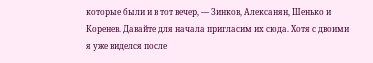которые были и в тот вечер, — Зинков, Алексанян, Шенько и Коренев. Давайте для начала пригласим их сюда. Хотя с двоими я уже виделся после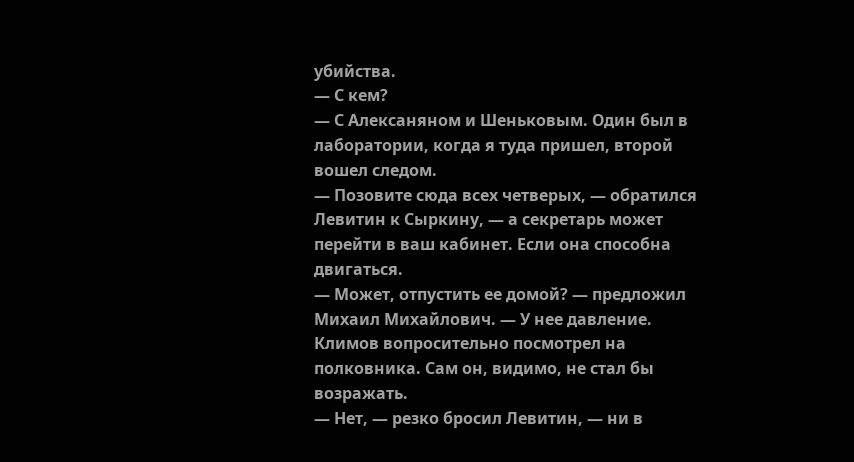убийства.
— С кем?
— С Алексаняном и Шеньковым. Один был в лаборатории, когда я туда пришел, второй вошел следом.
— Позовите сюда всех четверых, — обратился Левитин к Сыркину, — а секретарь может перейти в ваш кабинет. Если она способна двигаться.
— Может, отпустить ее домой? — предложил Михаил Михайлович. — У нее давление.
Климов вопросительно посмотрел на полковника. Сам он, видимо, не стал бы возражать.
— Нет, — резко бросил Левитин, — ни в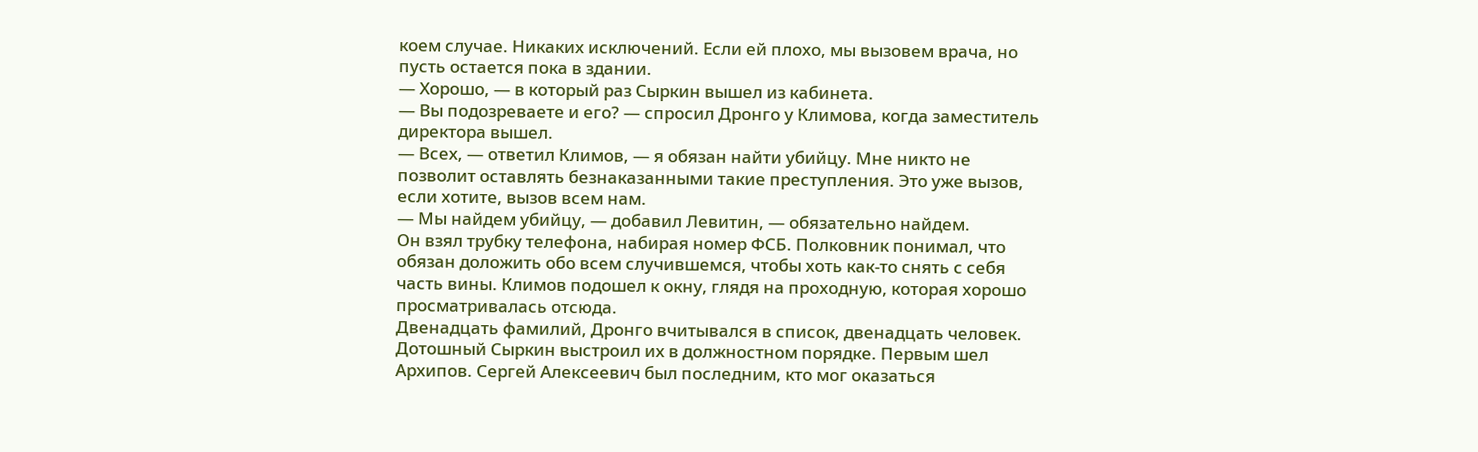коем случае. Никаких исключений. Если ей плохо, мы вызовем врача, но пусть остается пока в здании.
— Хорошо, — в который раз Сыркин вышел из кабинета.
— Вы подозреваете и его? — спросил Дронго у Климова, когда заместитель директора вышел.
— Всех, — ответил Климов, — я обязан найти убийцу. Мне никто не позволит оставлять безнаказанными такие преступления. Это уже вызов, если хотите, вызов всем нам.
— Мы найдем убийцу, — добавил Левитин, — обязательно найдем.
Он взял трубку телефона, набирая номер ФСБ. Полковник понимал, что обязан доложить обо всем случившемся, чтобы хоть как-то снять с себя часть вины. Климов подошел к окну, глядя на проходную, которая хорошо просматривалась отсюда.
Двенадцать фамилий, Дронго вчитывался в список, двенадцать человек. Дотошный Сыркин выстроил их в должностном порядке. Первым шел Архипов. Сергей Алексеевич был последним, кто мог оказаться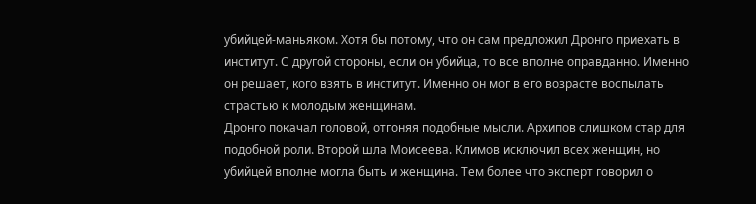убийцей-маньяком. Хотя бы потому, что он сам предложил Дронго приехать в институт. С другой стороны, если он убийца, то все вполне оправданно. Именно он решает, кого взять в институт. Именно он мог в его возрасте воспылать страстью к молодым женщинам.
Дронго покачал головой, отгоняя подобные мысли. Архипов слишком стар для подобной роли. Второй шла Моисеева. Климов исключил всех женщин, но убийцей вполне могла быть и женщина. Тем более что эксперт говорил о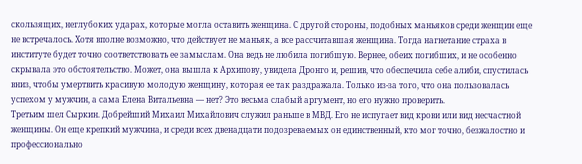скользящих, неглубоких ударах, которые могла оставить женщина. С другой стороны, подобных маньяков среди женщин еще не встречалось. Хотя вполне возможно, что действует не маньяк, а все рассчитавшая женщина. Тогда нагнетание страха в институте будет точно соответствовать ее замыслам. Она ведь не любила погибшую. Вернее, обеих погибших, и не особенно скрывала это обстоятельство. Может, она вышла к Архипову, увидела Дронго и, решив, что обеспечила себе алиби, спустилась вниз, чтобы умертвить красивую молодую женщину, которая ее так раздражала. Только из-за того, что она пользовалась успехом у мужчин, а сама Елена Витальевна — нет? Это весьма слабый аргумент, но его нужно проверить.
Третьим шел Сыркин. Добрейший Михаил Михайлович служил раньше в МВД. Его не испугает вид крови или вид несчастной женщины. Он еще крепкий мужчина, и среди всех двенадцати подозреваемых он единственный, кто мог точно, безжалостно и профессионально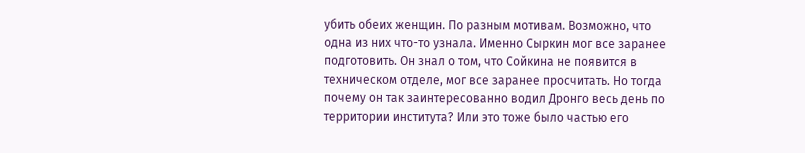убить обеих женщин. По разным мотивам. Возможно, что одна из них что-то узнала. Именно Сыркин мог все заранее подготовить. Он знал о том, что Сойкина не появится в техническом отделе, мог все заранее просчитать. Но тогда почему он так заинтересованно водил Дронго весь день по территории института? Или это тоже было частью его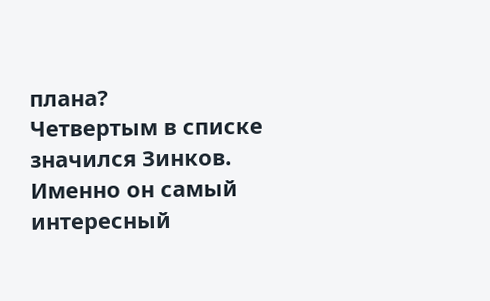плана?
Четвертым в списке значился Зинков. Именно он самый интересный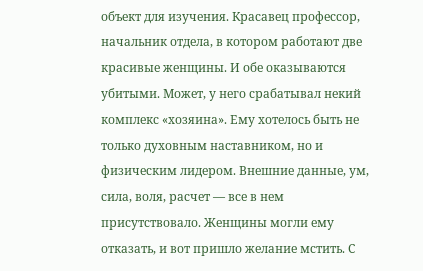объект для изучения. Красавец профессор, начальник отдела, в котором работают две красивые женщины. И обе оказываются убитыми. Может, у него срабатывал некий комплекс «хозяина». Ему хотелось быть не только духовным наставником, но и физическим лидером. Внешние данные, ум, сила, воля, расчет — все в нем присутствовало. Женщины могли ему отказать, и вот пришло желание мстить. С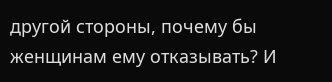другой стороны, почему бы женщинам ему отказывать? И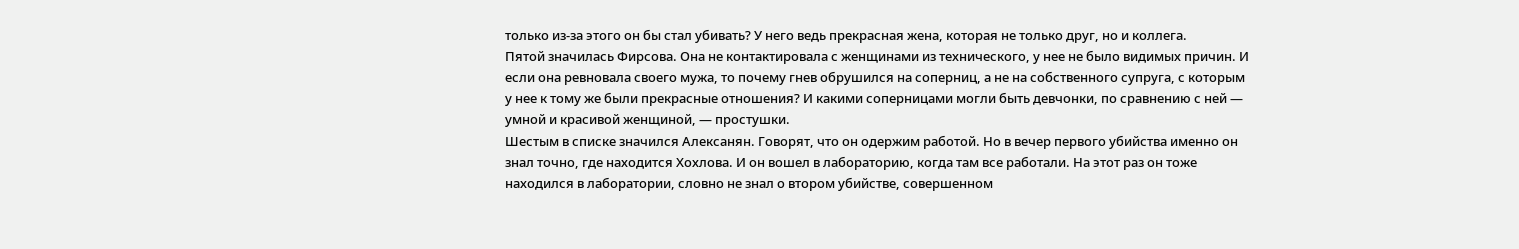только из-за этого он бы стал убивать? У него ведь прекрасная жена, которая не только друг, но и коллега.
Пятой значилась Фирсова. Она не контактировала с женщинами из технического, у нее не было видимых причин. И если она ревновала своего мужа, то почему гнев обрушился на соперниц, а не на собственного супруга, с которым у нее к тому же были прекрасные отношения? И какими соперницами могли быть девчонки, по сравнению с ней — умной и красивой женщиной, — простушки.
Шестым в списке значился Алексанян. Говорят, что он одержим работой. Но в вечер первого убийства именно он знал точно, где находится Хохлова. И он вошел в лабораторию, когда там все работали. На этот раз он тоже находился в лаборатории, словно не знал о втором убийстве, совершенном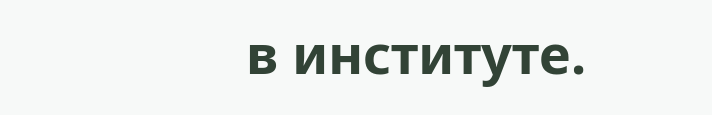в институте.